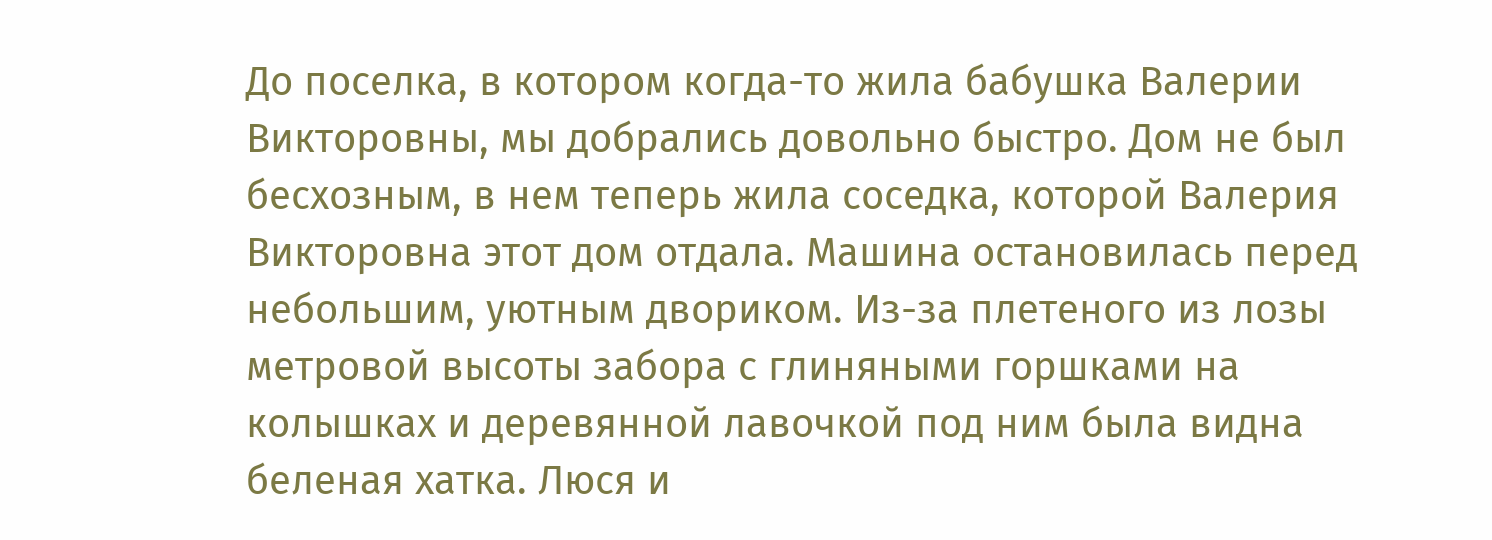До поселка, в котором когда-то жила бабушка Валерии Викторовны, мы добрались довольно быстро. Дом не был бесхозным, в нем теперь жила соседка, которой Валерия Викторовна этот дом отдала. Машина остановилась перед небольшим, уютным двориком. Из-за плетеного из лозы метровой высоты забора с глиняными горшками на колышках и деревянной лавочкой под ним была видна беленая хатка. Люся и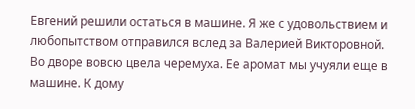Евгений решили остаться в машине. Я же с удовольствием и любопытством отправился вслед за Валерией Викторовной. Во дворе вовсю цвела черемуха. Ее аромат мы учуяли еще в машине. К дому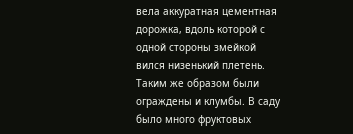вела аккуратная цементная дорожка, вдоль которой с одной стороны змейкой вился низенький плетень. Таким же образом были ограждены и клумбы. В саду было много фруктовых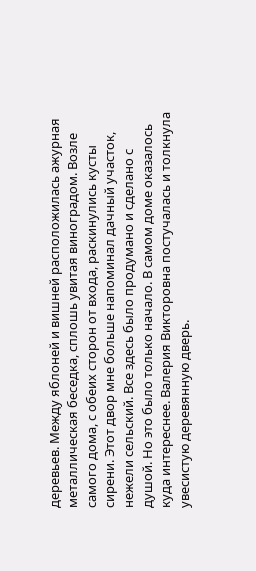деревьев. Между яблоней и вишней расположилась ажурная металлическая беседка, сплошь увитая виноградом. Возле самого дома, с обеих сторон от входа, раскинулись кусты сирени. Этот двор мне больше напоминал дачный участок, нежели сельский. Все здесь было продумано и сделано с душой. Но это было только начало. В самом доме оказалось куда интереснее. Валерия Викторовна постучалась и толкнула увесистую деревянную дверь.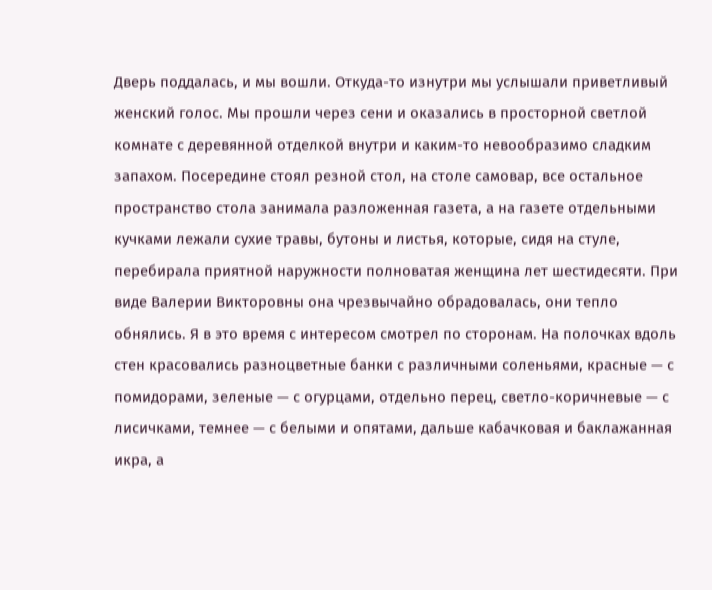Дверь поддалась, и мы вошли. Откуда-то изнутри мы услышали приветливый женский голос. Мы прошли через сени и оказались в просторной светлой комнате с деревянной отделкой внутри и каким-то невообразимо сладким запахом. Посередине стоял резной стол, на столе самовар, все остальное пространство стола занимала разложенная газета, а на газете отдельными кучками лежали сухие травы, бутоны и листья, которые, сидя на стуле, перебирала приятной наружности полноватая женщина лет шестидесяти. При виде Валерии Викторовны она чрезвычайно обрадовалась, они тепло обнялись. Я в это время с интересом смотрел по сторонам. На полочках вдоль стен красовались разноцветные банки с различными соленьями, красные — с помидорами, зеленые — с огурцами, отдельно перец, светло-коричневые — с лисичками, темнее — с белыми и опятами, дальше кабачковая и баклажанная икра, а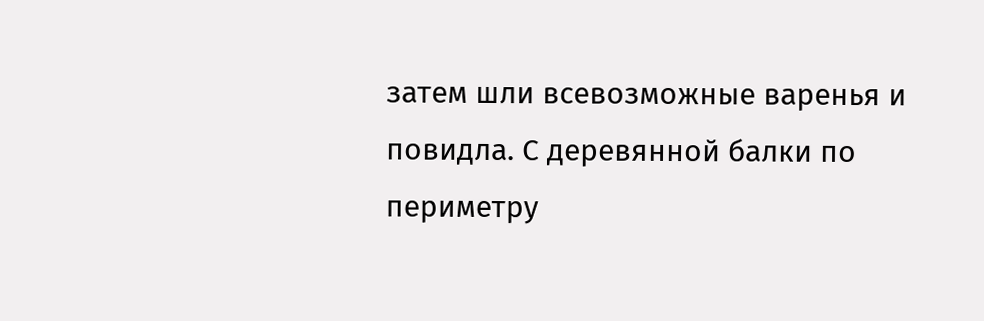затем шли всевозможные варенья и повидла. С деревянной балки по периметру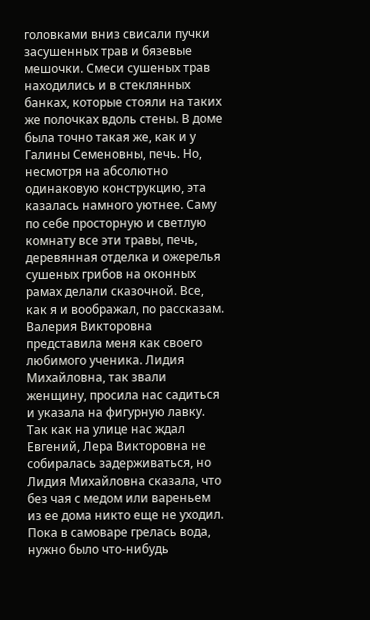головками вниз свисали пучки засушенных трав и бязевые мешочки. Смеси сушеных трав находились и в стеклянных банках, которые стояли на таких же полочках вдоль стены. В доме была точно такая же, как и у Галины Семеновны, печь. Но, несмотря на абсолютно одинаковую конструкцию, эта казалась намного уютнее. Саму по себе просторную и светлую комнату все эти травы, печь, деревянная отделка и ожерелья сушеных грибов на оконных рамах делали сказочной. Все, как я и воображал, по рассказам. Валерия Викторовна представила меня как своего любимого ученика. Лидия Михайловна, так звали женщину, просила нас садиться и указала на фигурную лавку. Так как на улице нас ждал Евгений, Лера Викторовна не собиралась задерживаться, но Лидия Михайловна сказала, что без чая с медом или вареньем из ее дома никто еще не уходил. Пока в самоваре грелась вода, нужно было что-нибудь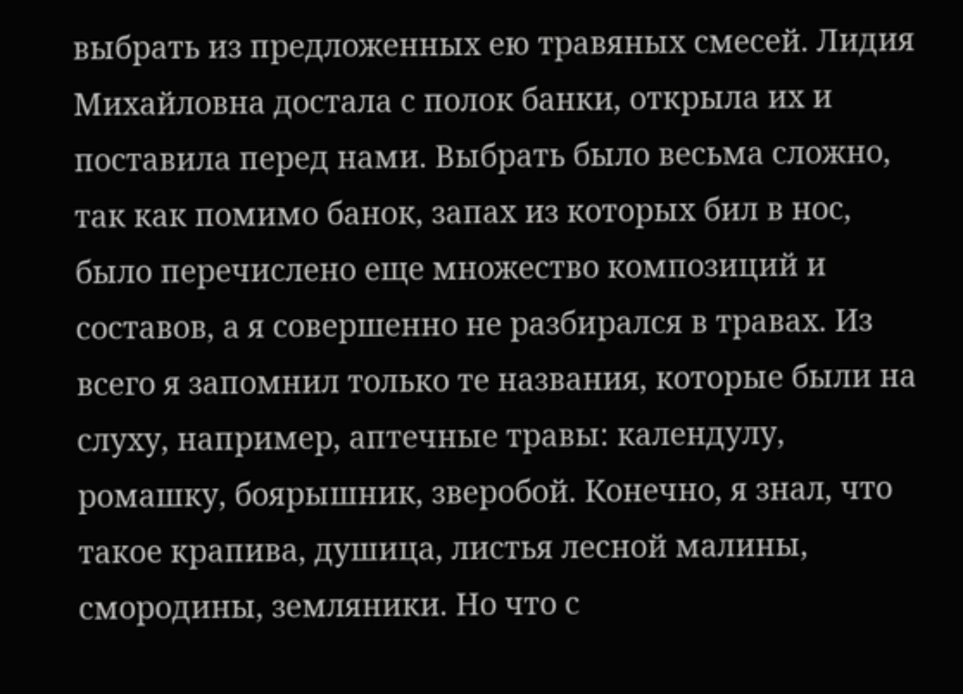выбрать из предложенных ею травяных смесей. Лидия Михайловна достала с полок банки, открыла их и поставила перед нами. Выбрать было весьма сложно, так как помимо банок, запах из которых бил в нос, было перечислено еще множество композиций и составов, а я совершенно не разбирался в травах. Из всего я запомнил только те названия, которые были на слуху, например, аптечные травы: календулу, ромашку, боярышник, зверобой. Конечно, я знал, что такое крапива, душица, листья лесной малины, смородины, земляники. Но что с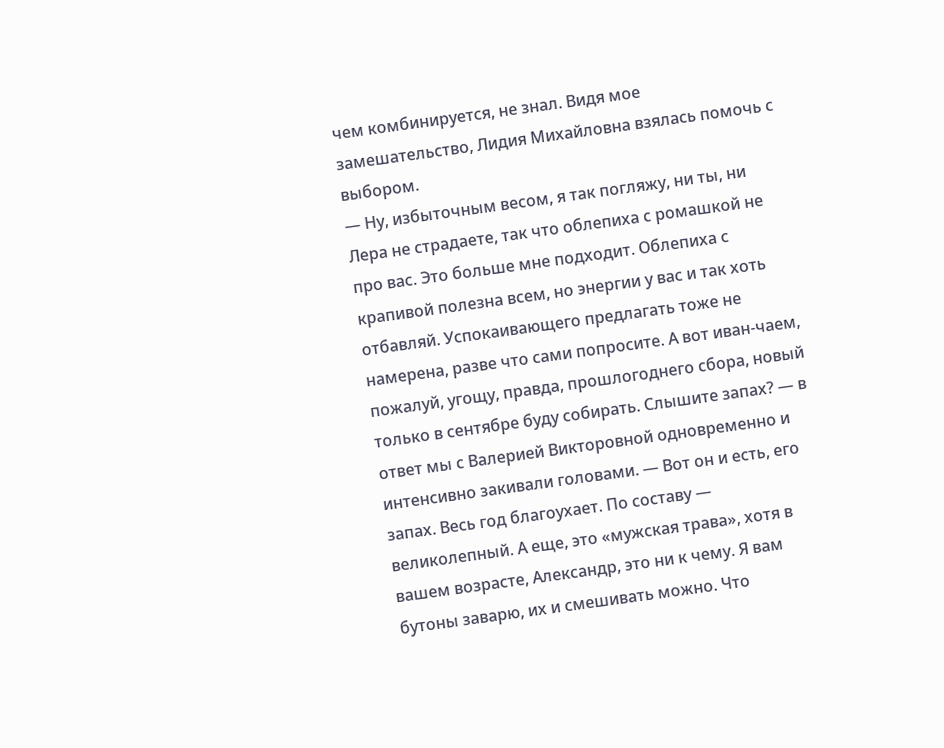чем комбинируется, не знал. Видя мое замешательство, Лидия Михайловна взялась помочь с выбором.
— Ну, избыточным весом, я так погляжу, ни ты, ни Лера не страдаете, так что облепиха с ромашкой не про вас. Это больше мне подходит. Облепиха с крапивой полезна всем, но энергии у вас и так хоть отбавляй. Успокаивающего предлагать тоже не намерена, разве что сами попросите. А вот иван-чаем, пожалуй, угощу, правда, прошлогоднего сбора, новый только в сентябре буду собирать. Слышите запах? — в ответ мы с Валерией Викторовной одновременно и интенсивно закивали головами. — Вот он и есть, его запах. Весь год благоухает. По составу — великолепный. А еще, это «мужская трава», хотя в вашем возрасте, Александр, это ни к чему. Я вам бутоны заварю, их и смешивать можно. Что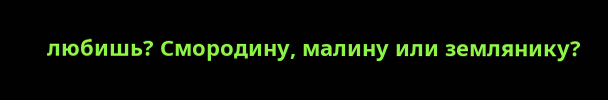любишь? Смородину, малину или землянику?